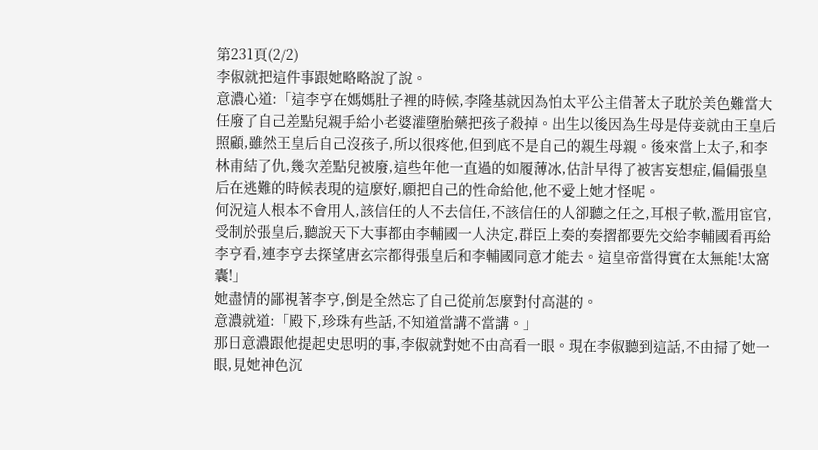第231頁(2/2)
李俶就把這件事跟她略略說了說。
意濃心道:「這李亨在媽媽肚子裡的時候,李隆基就因為怕太平公主借著太子耽於美色難當大任廢了自己差點兒親手給小老婆灌墮胎藥把孩子殺掉。出生以後因為生母是侍妾就由王皇后照顧,雖然王皇后自己沒孩子,所以很疼他,但到底不是自己的親生母親。後來當上太子,和李林甫結了仇,幾次差點兒被廢,這些年他一直過的如履薄冰,估計早得了被害妄想症,偏偏張皇后在逃難的時候表現的這麼好,願把自己的性命給他,他不愛上她才怪呢。
何況這人根本不會用人,該信任的人不去信任,不該信任的人卻聽之任之,耳根子軟,濫用宦官,受制於張皇后,聽說天下大事都由李輔國一人決定,群臣上奏的奏摺都要先交給李輔國看再給李亨看,連李亨去探望唐玄宗都得張皇后和李輔國同意才能去。這皇帝當得實在太無能!太窩囊!」
她盡情的鄙視著李亨,倒是全然忘了自己從前怎麼對付高湛的。
意濃就道:「殿下,珍珠有些話,不知道當講不當講。」
那日意濃跟他提起史思明的事,李俶就對她不由高看一眼。現在李俶聽到這話,不由掃了她一眼,見她神色沉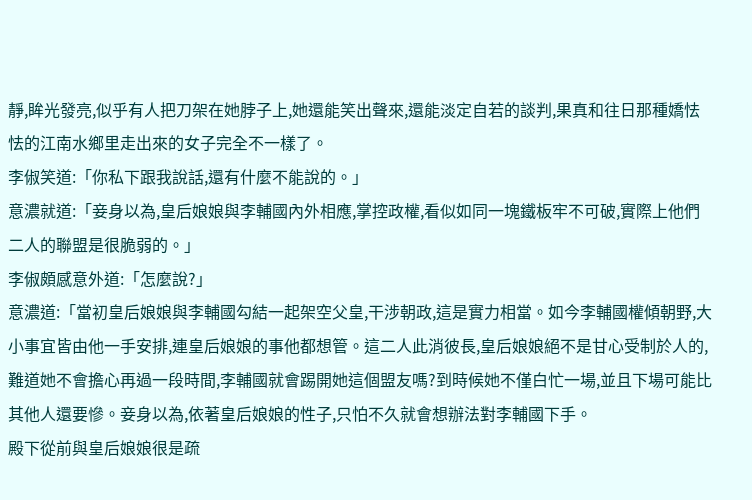靜,眸光發亮,似乎有人把刀架在她脖子上,她還能笑出聲來,還能淡定自若的談判,果真和往日那種嬌怯怯的江南水鄉里走出來的女子完全不一樣了。
李俶笑道:「你私下跟我說話,還有什麼不能說的。」
意濃就道:「妾身以為,皇后娘娘與李輔國內外相應,掌控政權,看似如同一塊鐵板牢不可破,實際上他們二人的聯盟是很脆弱的。」
李俶頗感意外道:「怎麼說?」
意濃道:「當初皇后娘娘與李輔國勾結一起架空父皇,干涉朝政,這是實力相當。如今李輔國權傾朝野,大小事宜皆由他一手安排,連皇后娘娘的事他都想管。這二人此消彼長,皇后娘娘絕不是甘心受制於人的,難道她不會擔心再過一段時間,李輔國就會踢開她這個盟友嗎?到時候她不僅白忙一場,並且下場可能比其他人還要慘。妾身以為,依著皇后娘娘的性子,只怕不久就會想辦法對李輔國下手。
殿下從前與皇后娘娘很是疏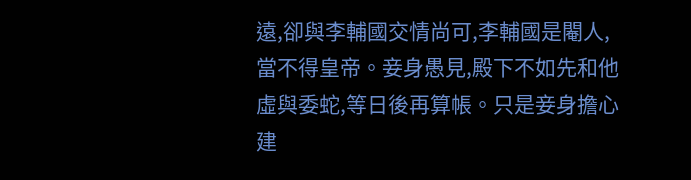遠,卻與李輔國交情尚可,李輔國是閹人,當不得皇帝。妾身愚見,殿下不如先和他虛與委蛇,等日後再算帳。只是妾身擔心建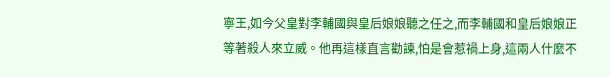寧王,如今父皇對李輔國與皇后娘娘聽之任之,而李輔國和皇后娘娘正等著殺人來立威。他再這樣直言勸諫,怕是會惹禍上身,這兩人什麼不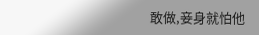敢做,妾身就怕他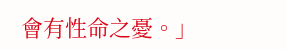會有性命之憂。」